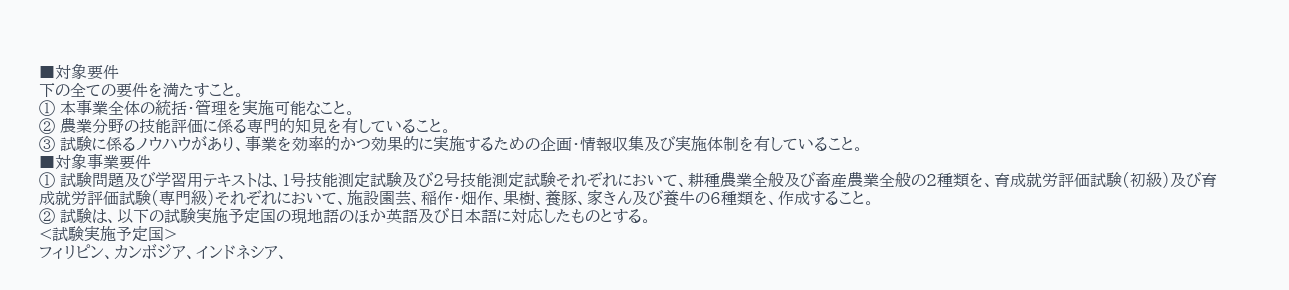■対象要件
下の全ての要件を満たすこと。
① 本事業全体の統括・管理を実施可能なこと。
② 農業分野の技能評価に係る専門的知見を有していること。
③ 試験に係るノウハウがあり、事業を効率的かつ効果的に実施するための企画・情報収集及び実施体制を有していること。
■対象事業要件
① 試験問題及び学習用テキストは、1号技能測定試験及び2号技能測定試験それぞれにおいて、耕種農業全般及び畜産農業全般の2種類を、育成就労評価試験(初級)及び育成就労評価試験(専門級)それぞれにおいて、施設園芸、稲作・畑作、果樹、養豚、家きん及び養牛の6種類を、作成すること。
② 試験は、以下の試験実施予定国の現地語のほか英語及び日本語に対応したものとする。
<試験実施予定国>
フィリピン、カンボジア、インドネシア、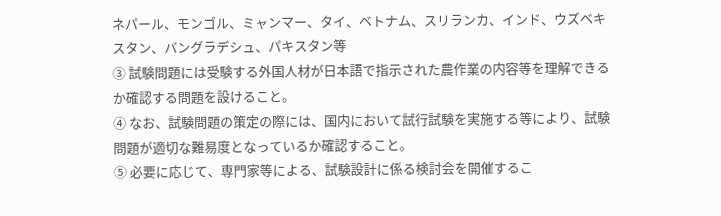ネパール、モンゴル、ミャンマー、タイ、ベトナム、スリランカ、インド、ウズベキスタン、バングラデシュ、パキスタン等
③ 試験問題には受験する外国人材が日本語で指示された農作業の内容等を理解できるか確認する問題を設けること。
④ なお、試験問題の策定の際には、国内において試行試験を実施する等により、試験問題が適切な難易度となっているか確認すること。
⑤ 必要に応じて、専門家等による、試験設計に係る検討会を開催するこ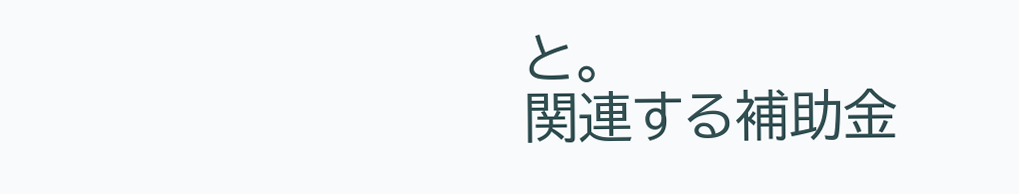と。
関連する補助金